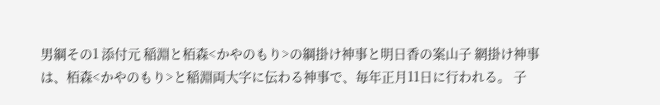男綱その1 添付元 稲淵と栢森<かやのもり>の綱掛け神事と明日香の案山子 網掛け神事は、栢森<かやのもり>と稲淵両大字に伝わる神事で、毎年正月11日に行われる。 子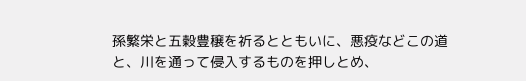孫繁栄と五穀豊穣を祈るとともいに、悪疫などこの道と、川を通って侵入するものを押しとめ、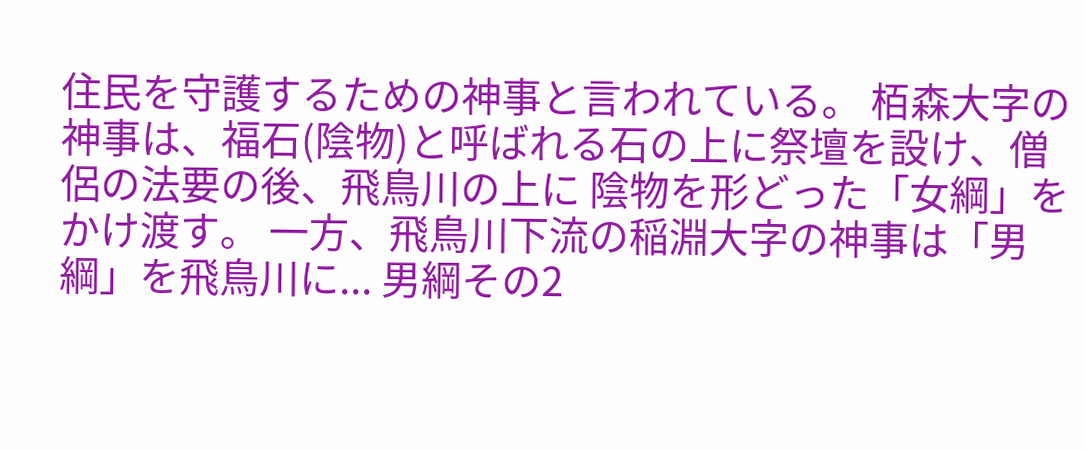住民を守護するための神事と言われている。 栢森大字の神事は、福石(陰物)と呼ばれる石の上に祭壇を設け、僧侶の法要の後、飛鳥川の上に 陰物を形どった「女綱」をかけ渡す。 一方、飛鳥川下流の稲淵大字の神事は「男綱」を飛鳥川に... 男綱その2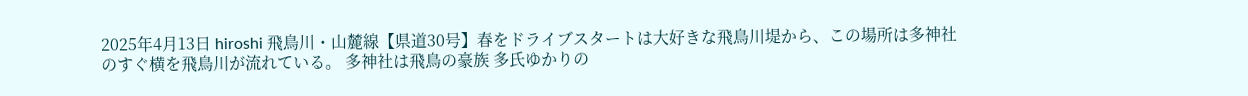2025年4月13日 hiroshi 飛鳥川・山麓線【県道30号】春をドライブスタートは大好きな飛鳥川堤から、この場所は多神社のすぐ横を飛鳥川が流れている。 多神社は飛鳥の豪族 多氏ゆかりの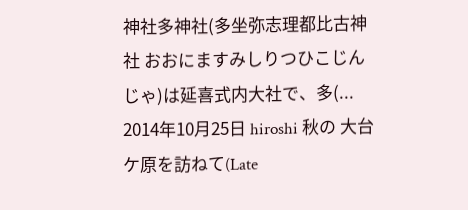神社多神社(多坐弥志理都⽐古神社 おおにますみしりつひこじんじゃ)は延喜式内⼤社で、多(...
2014年10月25日 hiroshi 秋の 大台ケ原を訪ねて(Late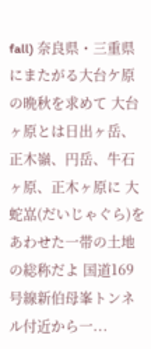fall) 奈良県・三重県にまたがる大台ケ原の晩秋を求めて 大台ヶ原とは日出ヶ岳、正木嶺、円岳、牛石ヶ原、正木ヶ原に 大蛇嵓(だいじゃぐら)をあわせた一帯の土地の総称だよ 国道169号線新伯母峯トンネル付近から一...